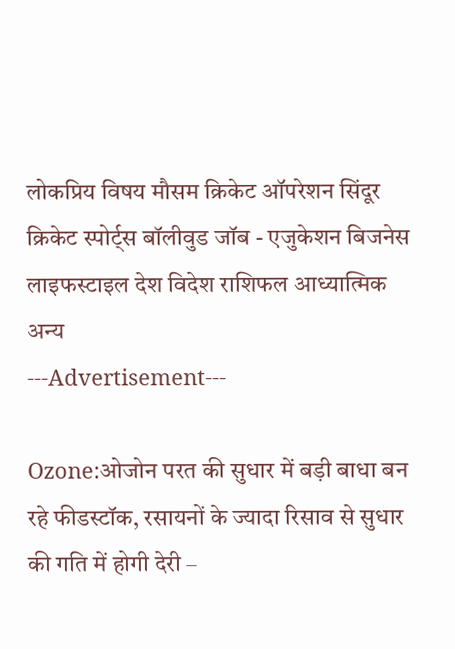लोकप्रिय विषय मौसम क्रिकेट ऑपरेशन सिंदूर क्रिकेट स्पोर्ट्स बॉलीवुड जॉब - एजुकेशन बिजनेस लाइफस्टाइल देश विदेश राशिफल आध्यात्मिक अन्य
---Advertisement---

Ozone:ओजोन परत की सुधार में बड़ी बाधा बन रहे फीडस्टॉक, रसायनों के ज्यादा रिसाव से सुधार की गति में होगी देरी –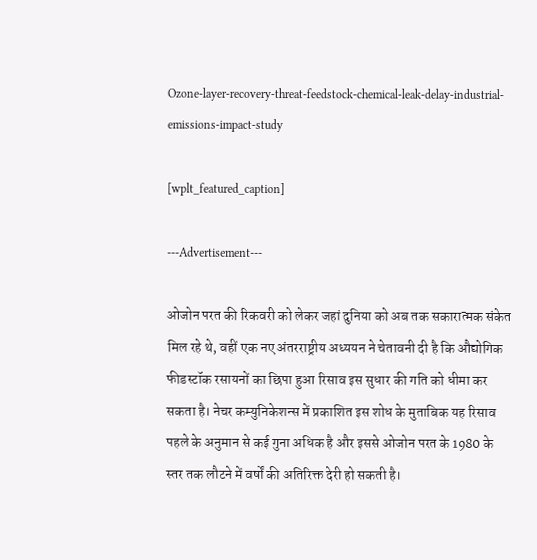Ozone-layer-recovery-threat-feedstock-chemical-leak-delay-industrial-emissions-impact-study

[wplt_featured_caption]

---Advertisement---

ओजोन परत की रिकवरी को लेकर जहां दुनिया को अब तक सकारात्मक संकेत मिल रहे थे, वहीं एक नए अंतरराष्ट्रीय अध्ययन ने चेतावनी दी है कि औद्योगिक फीडस्टॉक रसायनों का छिपा हुआ रिसाव इस सुधार की गति को धीमा कर सकता है। नेचर कम्युनिकेशन्स में प्रकाशित इस शोध के मुताबिक यह रिसाव पहले के अनुमान से कई गुना अधिक है और इससे ओजोन परत के 1980 के स्तर तक लौटने में वर्षों की अतिरिक्त देरी हो सकती है।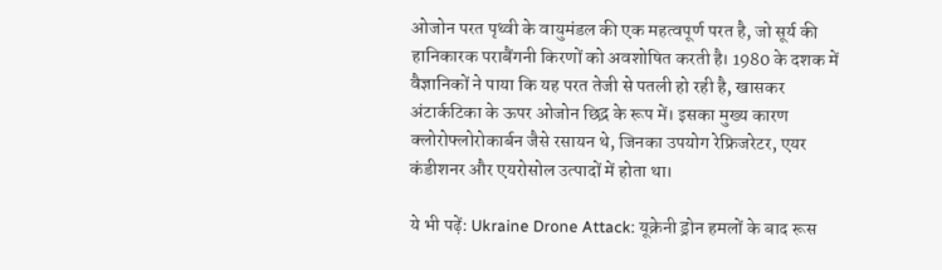ओजोन परत पृथ्वी के वायुमंडल की एक महत्वपूर्ण परत है, जो सूर्य की हानिकारक पराबैंगनी किरणों को अवशोषित करती है। 1980 के दशक में वैज्ञानिकों ने पाया कि यह परत तेजी से पतली हो रही है, खासकर अंटार्कटिका के ऊपर ओजोन छिद्र के रूप में। इसका मुख्य कारण क्लोरोफ्लोरोकार्बन जैसे रसायन थे, जिनका उपयोग रेफ्रिजरेटर, एयर कंडीशनर और एयरोसोल उत्पादों में होता था।

ये भी पढ़ें: Ukraine Drone Attack: यूक्रेनी ड्रोन हमलों के बाद रूस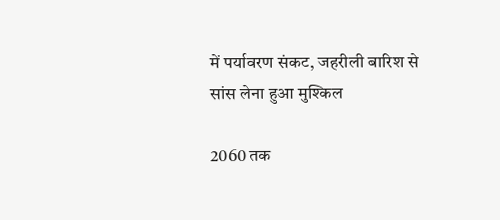में पर्यावरण संकट, जहरीली बारिश से सांस लेना हुआ मुश्किल

2060 तक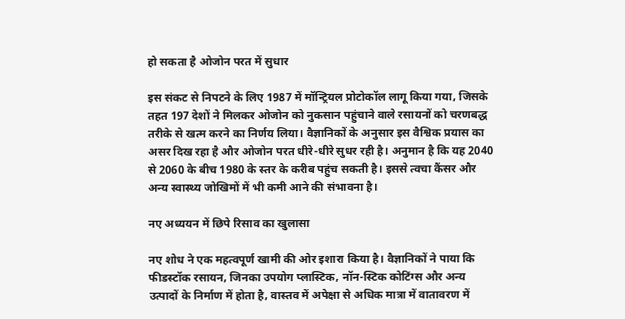हो सकता है ओजोन परत में सुधार

इस संकट से निपटने के लिए 1987 में मॉन्ट्रियल प्रोटोकॉल लागू किया गया, जिसके तहत 197 देशों ने मिलकर ओजोन को नुकसान पहुंचाने वाले रसायनों को चरणबद्ध तरीके से खत्म करने का निर्णय लिया। वैज्ञानिकों के अनुसार इस वैश्विक प्रयास का असर दिख रहा है और ओजोन परत धीरे-धीरे सुधर रही है। अनुमान है कि यह 2040 से 2060 के बीच 1980 के स्तर के करीब पहुंच सकती है। इससे त्वचा कैंसर और अन्य स्वास्थ्य जोखिमों में भी कमी आने की संभावना है।

नए अध्ययन में छिपे रिसाव का खुलासा

नए शोध ने एक महत्वपूर्ण खामी की ओर इशारा किया है। वैज्ञानिकों ने पाया कि फीडस्टॉक रसायन, जिनका उपयोग प्लास्टिक, नॉन-स्टिक कोटिंग्स और अन्य उत्पादों के निर्माण में होता है, वास्तव में अपेक्षा से अधिक मात्रा में वातावरण में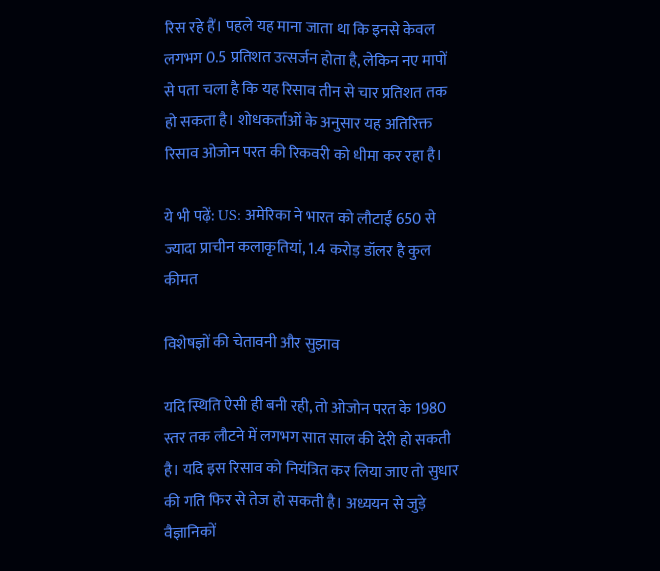रिस रहे हैं। पहले यह माना जाता था कि इनसे केवल लगभग 0.5 प्रतिशत उत्सर्जन होता है, लेकिन नए मापों से पता चला है कि यह रिसाव तीन से चार प्रतिशत तक हो सकता है। शोधकर्ताओं के अनुसार यह अतिरिक्त रिसाव ओजोन परत की रिकवरी को धीमा कर रहा है।

ये भी पढ़ें: US: अमेरिका ने भारत को लौटाईं 650 से ज्यादा प्राचीन कलाकृतियां, 1.4 करोड़ डॉलर है कुल कीमत

विशेषज्ञों की चेतावनी और सुझाव

यदि स्थिति ऐसी ही बनी रही, तो ओजोन परत के 1980 स्तर तक लौटने में लगभग सात साल की देरी हो सकती है। यदि इस रिसाव को नियंत्रित कर लिया जाए तो सुधार की गति फिर से तेज हो सकती है। अध्ययन से जुड़े वैज्ञानिकों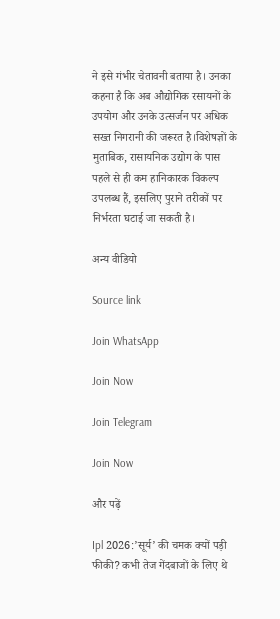ने इसे गंभीर चेतावनी बताया है। उनका कहना है कि अब औद्योगिक रसायनों के उपयोग और उनके उत्सर्जन पर अधिक सख्त निगरानी की जरूरत है।विशेषज्ञों के मुताबिक, रासायनिक उद्योग के पास पहले से ही कम हानिकारक विकल्प उपलब्ध हैं, इसलिए पुराने तरीकों पर निर्भरता घटाई जा सकती है।

अन्य वीडियो

Source link

Join WhatsApp

Join Now

Join Telegram

Join Now

और पढ़ें

Ipl 2026:’सूर्य’ की चमक क्यों पड़ी फीकी? कभी तेज गेंदबाजों के लिए थे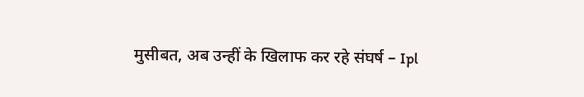मुसीबत, अब उन्हीं के खिलाफ कर रहे संघर्ष – Ipl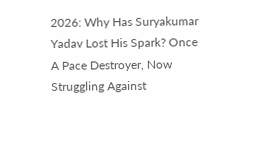2026: Why Has Suryakumar Yadav Lost His Spark? Once A Pace Destroyer, Now Struggling Against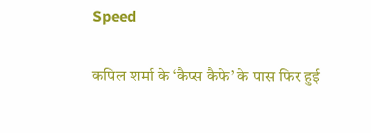Speed

कपिल शर्मा के ‘कैप्स कैफे’ के पास फिर हुई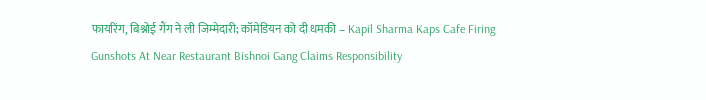फायरिंग, बिश्नोई गैंग ने ली जिम्मेदारी; कॉमेडियन को दी धमकी – Kapil Sharma Kaps Cafe Firing Gunshots At Near Restaurant Bishnoi Gang Claims Responsibility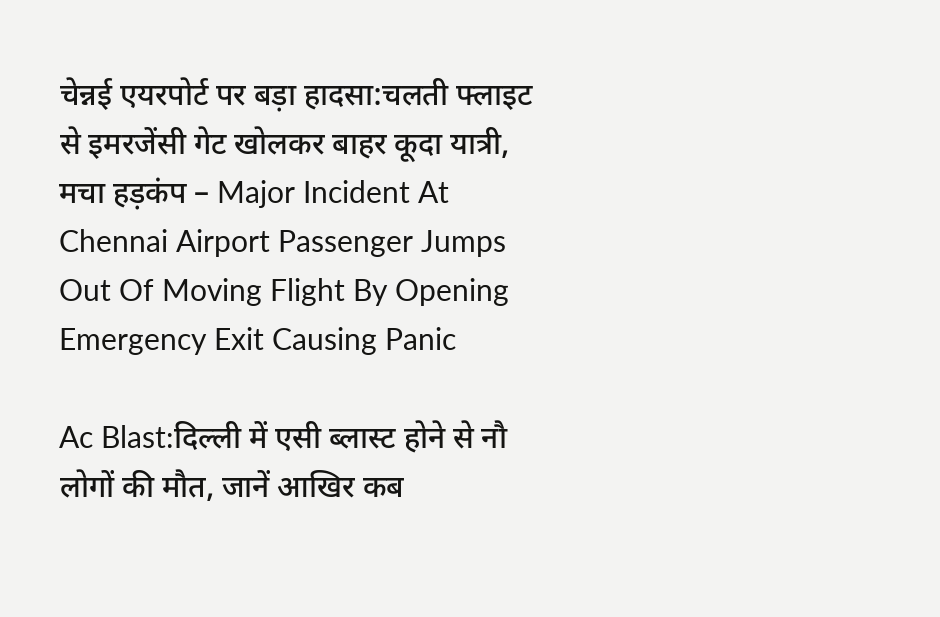चेन्नई एयरपोर्ट पर बड़ा हादसा:चलती फ्लाइट से इमरजेंसी गेट खोलकर बाहर कूदा यात्री, मचा हड़कंप – Major Incident At Chennai Airport Passenger Jumps Out Of Moving Flight By Opening Emergency Exit Causing Panic

Ac Blast:दिल्ली में एसी ब्लास्ट होने से नौ लोगों की मौत, जानें आखिर कब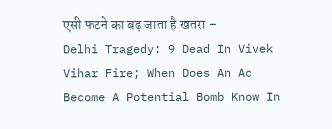एसी फटने का बढ़ जाता है खतरा – Delhi Tragedy: 9 Dead In Vivek Vihar Fire; When Does An Ac Become A Potential Bomb Know In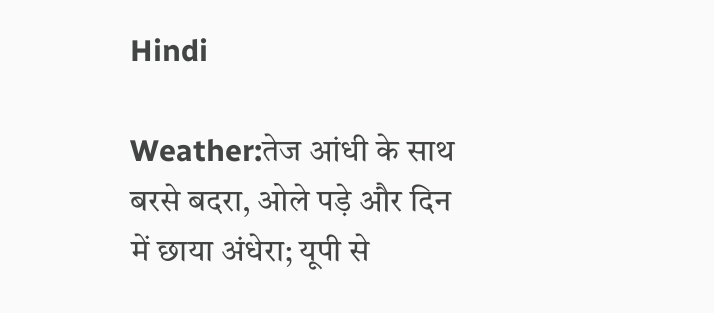Hindi

Weather:तेज आंधी के साथ बरसे बदरा, ओले पड़े और दिन में छाया अंधेरा; यूपी से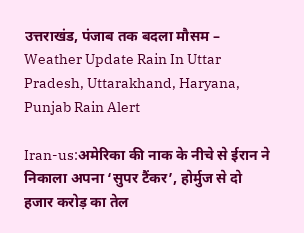उत्तराखंड, पंजाब तक बदला मौसम – Weather Update Rain In Uttar Pradesh, Uttarakhand, Haryana, Punjab Rain Alert

Iran-us:अमेरिका की नाक के नीचे से ईरान ने निकाला अपना ‘सुपर टैंकर’, होर्मुज से दो हजार करोड़ का तेल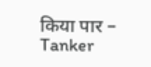किया पार – Tanker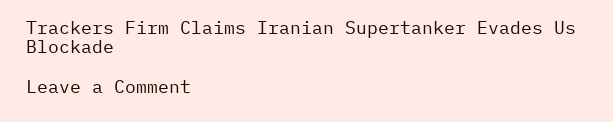Trackers Firm Claims Iranian Supertanker Evades Us Blockade

Leave a Comment